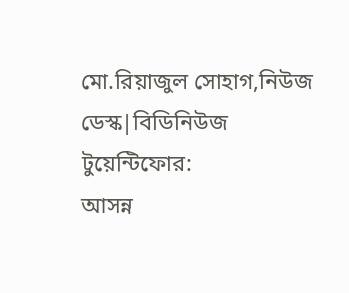মো.রিয়াজুল সোহাগ,নিউজ ডেস্ক|বিডিনিউজ টুয়েন্টিফোর:
আসন্ন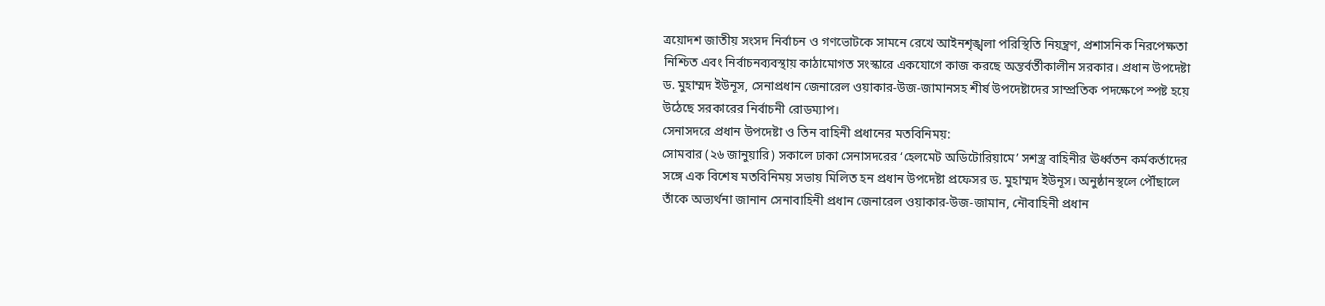ত্রয়োদশ জাতীয় সংসদ নির্বাচন ও গণভোটকে সামনে রেখে আইনশৃঙ্খলা পরিস্থিতি নিয়ন্ত্রণ, প্রশাসনিক নিরপেক্ষতা নিশ্চিত এবং নির্বাচনব্যবস্থায় কাঠামোগত সংস্কারে একযোগে কাজ করছে অন্তর্বর্তীকালীন সরকার। প্রধান উপদেষ্টা ড. মুহাম্মদ ইউনূস, সেনাপ্রধান জেনারেল ওয়াকার-উজ-জামানসহ শীর্ষ উপদেষ্টাদের সাম্প্রতিক পদক্ষেপে স্পষ্ট হয়ে উঠেছে সরকারের নির্বাচনী রোডম্যাপ।
সেনাসদরে প্রধান উপদেষ্টা ও তিন বাহিনী প্রধানের মতবিনিময়:
সোমবার (২৬ জানুয়ারি) সকালে ঢাকা সেনাসদরের ‘হেলমেট অডিটোরিয়ামে’ সশস্ত্র বাহিনীর ঊর্ধ্বতন কর্মকর্তাদের সঙ্গে এক বিশেষ মতবিনিময় সভায় মিলিত হন প্রধান উপদেষ্টা প্রফেসর ড. মুহাম্মদ ইউনূস। অনুষ্ঠানস্থলে পৌঁছালে তাঁকে অভ্যর্থনা জানান সেনাবাহিনী প্রধান জেনারেল ওয়াকার-উজ-জামান, নৌবাহিনী প্রধান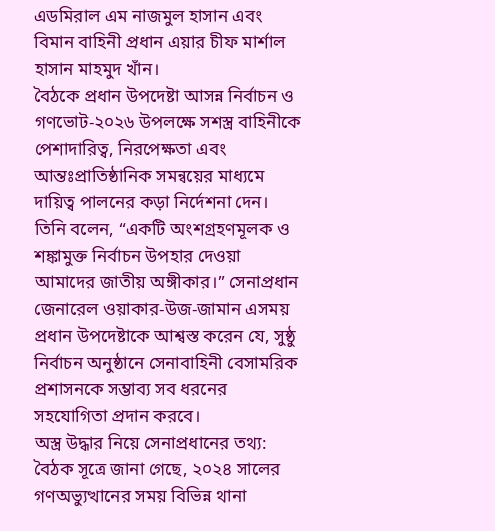এডমিরাল এম নাজমুল হাসান এবং বিমান বাহিনী প্রধান এয়ার চীফ মার্শাল হাসান মাহমুদ খাঁন।
বৈঠকে প্রধান উপদেষ্টা আসন্ন নির্বাচন ও গণভোট-২০২৬ উপলক্ষে সশস্ত্র বাহিনীকে পেশাদারিত্ব, নিরপেক্ষতা এবং আন্তঃপ্রাতিষ্ঠানিক সমন্বয়ের মাধ্যমে দায়িত্ব পালনের কড়া নির্দেশনা দেন। তিনি বলেন, “একটি অংশগ্রহণমূলক ও শঙ্কামুক্ত নির্বাচন উপহার দেওয়া আমাদের জাতীয় অঙ্গীকার।” সেনাপ্রধান জেনারেল ওয়াকার-উজ-জামান এসময় প্রধান উপদেষ্টাকে আশ্বস্ত করেন যে, সুষ্ঠু নির্বাচন অনুষ্ঠানে সেনাবাহিনী বেসামরিক প্রশাসনকে সম্ভাব্য সব ধরনের সহযোগিতা প্রদান করবে।
অস্ত্র উদ্ধার নিয়ে সেনাপ্রধানের তথ্য:
বৈঠক সূত্রে জানা গেছে, ২০২৪ সালের গণঅভ্যুত্থানের সময় বিভিন্ন থানা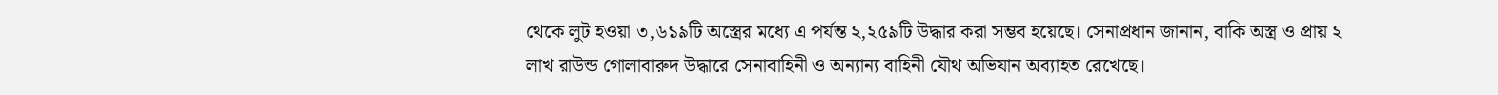থেকে লুট হওয়া ৩,৬১৯টি অস্ত্রের মধ্যে এ পর্যন্ত ২,২৫৯টি উদ্ধার করা সম্ভব হয়েছে। সেনাপ্রধান জানান, বাকি অস্ত্র ও প্রায় ২ লাখ রাউন্ড গোলাবারুদ উদ্ধারে সেনাবাহিনী ও অন্যান্য বাহিনী যৌথ অভিযান অব্যাহত রেখেছে।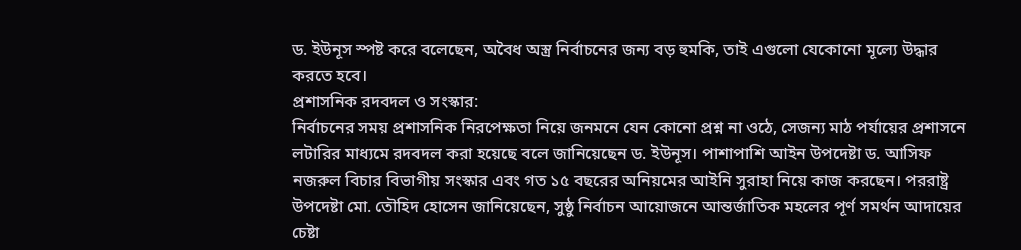ড. ইউনূস স্পষ্ট করে বলেছেন, অবৈধ অস্ত্র নির্বাচনের জন্য বড় হুমকি, তাই এগুলো যেকোনো মূল্যে উদ্ধার করতে হবে।
প্রশাসনিক রদবদল ও সংস্কার:
নির্বাচনের সময় প্রশাসনিক নিরপেক্ষতা নিয়ে জনমনে যেন কোনো প্রশ্ন না ওঠে, সেজন্য মাঠ পর্যায়ের প্রশাসনে লটারির মাধ্যমে রদবদল করা হয়েছে বলে জানিয়েছেন ড. ইউনূস। পাশাপাশি আইন উপদেষ্টা ড. আসিফ নজরুল বিচার বিভাগীয় সংস্কার এবং গত ১৫ বছরের অনিয়মের আইনি সুরাহা নিয়ে কাজ করছেন। পররাষ্ট্র উপদেষ্টা মো. তৌহিদ হোসেন জানিয়েছেন, সুষ্ঠু নির্বাচন আয়োজনে আন্তর্জাতিক মহলের পূর্ণ সমর্থন আদায়ের চেষ্টা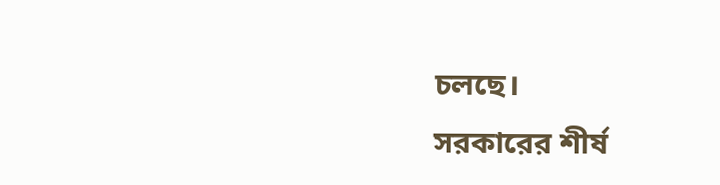চলছে।
সরকারের শীর্ষ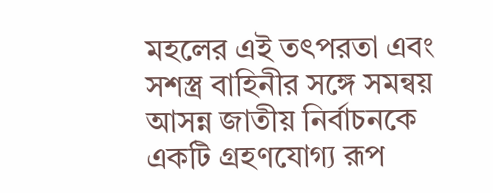মহলের এই তৎপরতা এবং সশস্ত্র বাহিনীর সঙ্গে সমন্বয় আসন্ন জাতীয় নির্বাচনকে একটি গ্রহণযোগ্য রূপ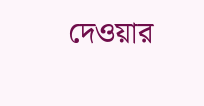দেওয়ার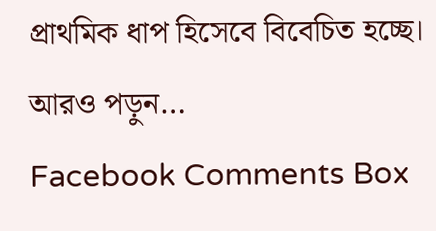প্রাথমিক ধাপ হিসেবে বিবেচিত হচ্ছে।
আরও পড়ুন…
Facebook Comments Box